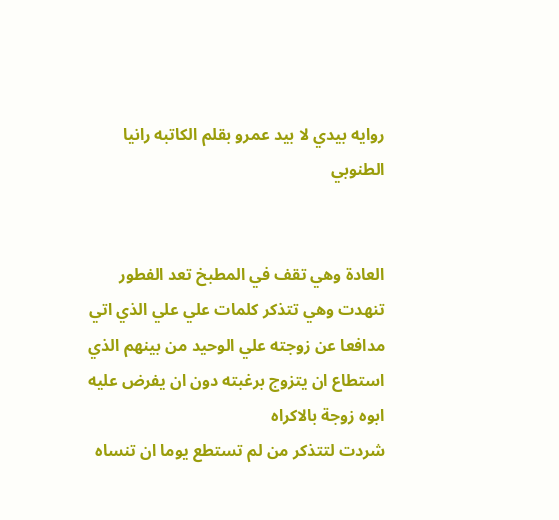روايه بيدي لا بيد عمرو بقلم الكاتبه رانيا الطنوبي


العادة وهي تقف في المطبخ تعد الفطور تنهدت وهي تتذكر كلمات علي علي الذي اتي مدافعا عن زوجته علي الوحيد من بينهم الذي استطاع ان يتزوج برغبته دون ان يفرض عليه ابوه زوجة بالاكراه
شردت لتتذكر من لم تستطع يوما ان تنساه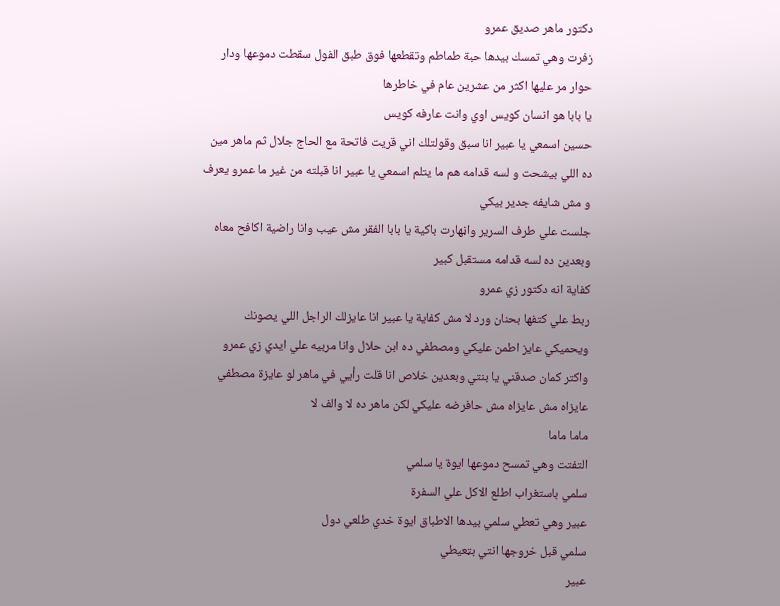دكتور ماهر صديق عمرو
زفرت وهي تمسك بيدها حبة طماطم وتقطعها فوق طبق الفول سقطت دموعها ودار حوار مر عليها اكثر من عشرين عام في خاطرها
يا بابا هو انسان كويس اوي وانت عارفه كويس
حسين اسمعي يا عبير انا سبق وقولتلك اني قريت فاتحة مع الحاج جلال ثم ماهر مين ده اللي بيشحت و لسه قدامه هم ما يتلم اسمعي يا عبير انا قبلته من غير ما عمرو يعرف و مش شايفه جدير بيكي
جلست علي طرف السرير واڼهارت باكية يا بابا الفقر مش عيب وانا راضية اكافح معاه وبعدين ده لسه قدامه مستقبل كبير
كفاية انه دكتور زي عمرو
ربط علي كتفها بحنان ورد لا مش كفاية يا عبير انا عايزلك الراجل اللي يصونك ويحميكي عايز اطمن عليكي ومصطفي ده ابن حلال وانا مربيه علي ايدي زي عمرو واكتر كمان صدقني يا بنتي وبعدين خلاص انا قلت رأيي في ماهر لو عايزة مصطفي عايزاه مش عايزاه مش حافرضه عليكي لكن ماهر ده لا والف لا
ماما ماما
التفتت وهي تمسح دموعها ايوة يا سلمي
سلمي باستغراب اطلع الاكل علي السفرة
عبير وهي تعطي سلمي بيدها الاطباق ايوة خدي طلعي دول
سلمي قبل خروجها انتي بټعيطي
عبير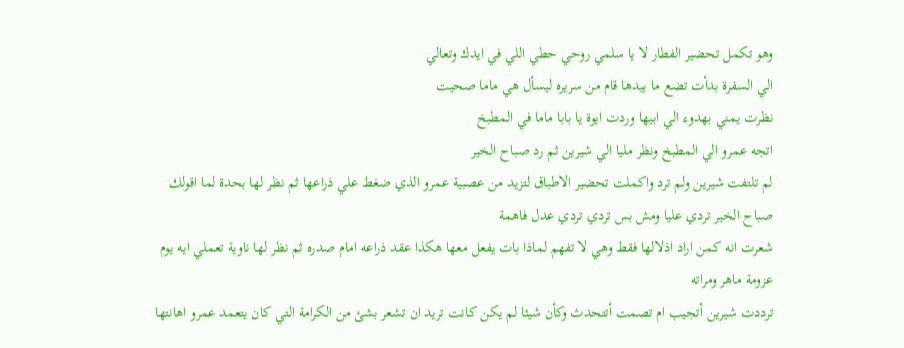وهو تكمل تحضير الفطار لا يا سلمي روحي حطي اللي في ايدك وتعالي
الي السفرة بدأت تضع ما بيدها قام من سريره ليسأل هي ماما صحيت
نظرت يمني بهدوء الي ابيها وردت ايوة يا بابا ماما في المطبخ
اتجه عمرو الي المطبخ ونظر مليا الي شيرين ثم رد صباح الخير
لم تلتفت شيرين ولم ترد واكملت تحضير الاطباق لتزيد من عصبية عمرو الذي ضغط علي ذراعها ثم نظر لها بحدة لما اقولك صباح الخير تردي عليا ومش بس تردي تردي عدل فاهمة
شعرت انه كمن اراد اذلالها فقط وهي لا تفهم لماذا بات يفعل معها هكذا عقد ذراعه امام صدره ثم نظر لها ناوية تعملي ايه يوم عزومة ماهر ومراته
ترددت شيرين أتجيب ام تصمت أتتحدث وكأن شيئا لم يكن كانت تريد ان تشعر بشئ من الكرامة التي كان يتعمد عمرو اهانتها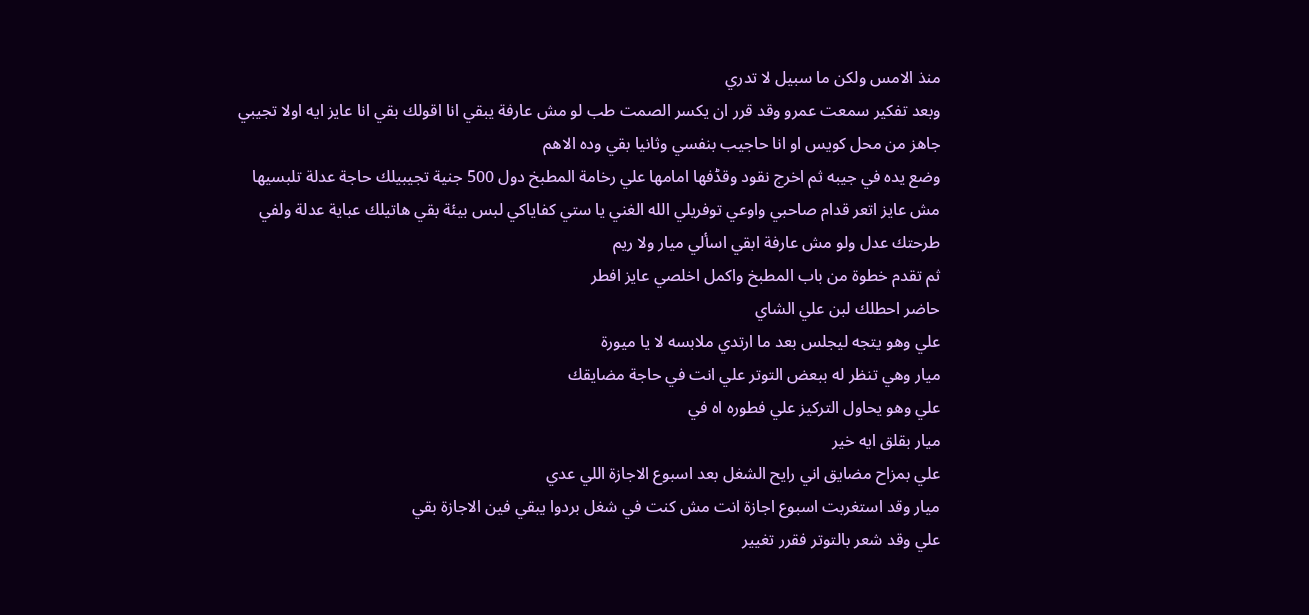منذ الامس ولكن ما سبيل لا تدري
وبعد تفكير سمعت عمرو وقد قرر ان يكسر الصمت طب لو مش عارفة يبقي انا اقولك بقي انا عايز ايه اولا تجيبي جاهز من محل كويس او انا حاجيب بنفسي وثانيا بقي وده الاهم
وضع يده في جيبه ثم اخرج نقود وقڈفها امامها علي رخامة المطبخ دول 500 جنية تجيبيلك حاجة عدلة تلبسيها مش عايز اتعر قدام صاحبي واوعي توفريلي الله الغني يا ستي كفاياكي لبس بيئة بقي هاتيلك عباية عدلة ولفي طرحتك عدل ولو مش عارفة ابقي اسألي ميار ولا ريم
ثم تقدم خطوة من باب المطبخ واكمل اخلصي عايز افطر
حاضر احطلك لبن علي الشاي
علي وهو يتجه ليجلس بعد ما ارتدي ملابسه لا يا ميورة
ميار وهي تنظر له ببعض التوتر علي انت في حاجة مضايقك
علي وهو يحاول التركيز علي فطوره اه في
ميار بقلق ايه خير
علي بمزاح مضايق اني رايح الشغل بعد اسبوع الاجازة اللي عدي
ميار وقد استغربت اسبوع اجازة انت مش كنت في شغل بردوا يبقي فين الاجازة بقي
علي وقد شعر بالتوتر فقرر تغيير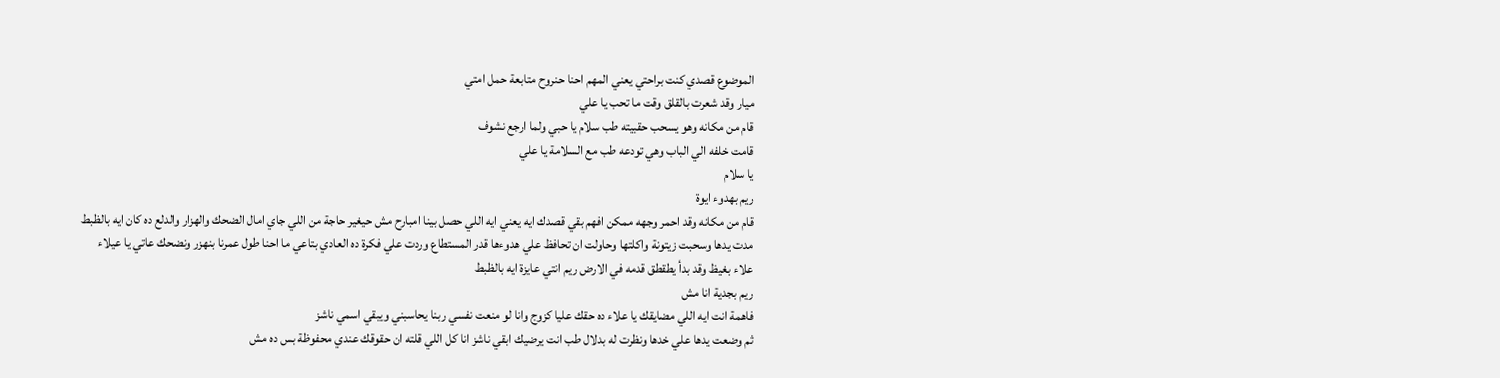الموضوع قصدي كنت براحتي يعني المهم احنا حنروح متابعة حمل امتي
ميار وقد شعرت بالقلق وقت ما تحب يا علي
قام من مكانه وهو يسحب حقبيته طب سلام يا حبي ولما ارجع نشوف
قامت خلفه الي الباب وهي تودعه طب مع السلامة يا علي
يا سلام
ريم بهدوء ايوة
قام من مكانه وقد احمر وجهه ممكن افهم بقي قصدك ايه يعني ايه اللي حصل بينا امبارح مش حيغير حاجة من اللي جاي امال الضحك والهزار والدلع ده كان ايه بالظبط
مدت يدها وسحبت زيتونة واكلتها وحاولت ان تحافظ علي هدوءها قدر المستطاع وردت علي فكرة ده العادي بتاعي ما احنا طول عمرنا بنهزر ونضحك عاتي يا عيلاء
علاء بغيظ وقد بدأ يطقطق قدمه في الارض ريم انتي عايزة ايه بالظبط
ريم بجدية انا مش
فاهمة انت ايه اللي مضايقك يا علاء ده حقك عليا كزوج وانا لو منعت نفسي ربنا يحاسبني ويبقي اسمي ناشز
ثم وضعت يدها علي خدها ونظرت له بدلال طب انت يرضيك ابقي ناشز انا كل اللي قلته ان حقوقك عندي محفوظة بس ده مش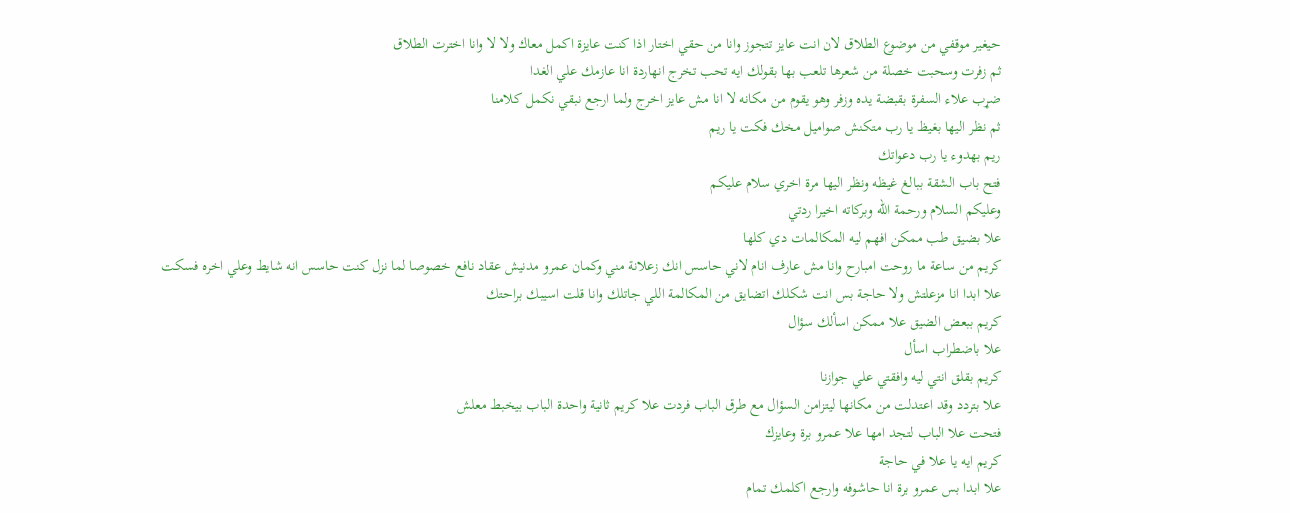حيغير موقفي من موضوع الطلاق لان انت عايز تتجوز وانا من حقي اختار اذا كنت عايزة اكمل معاك ولا لا وانا اخترت الطلاق
ثم زفرت وسحبت خصلة من شعرها تلعب بها بقولك ايه تحب تخرج انهاردة انا عازمك علي الغدا
ضړب علاء السفرة بقبضة يده وزفر وهو يقوم من مكانه لا انا مش عايز اخرج ولما ارجع نبقي نكمل كلامنا
ثم نظر اليها بغيظ يا رب متكنش صواميل مخك فكت يا ريم
ريم بهدوء يا رب دعواتك
فتح باب الشقة ببالغ غيظه ونظر اليها مرة اخري سلام عليكم
وعليكم السلام ورحمة الله وبركاته اخيرا ردتي
علا بضيق طب ممكن افهم ليه المكالمات دي كلها
كريم من ساعة ما روحت امبارح وانا مش عارف انام لاني حاسس انك زعلانة مني وكمان عمرو مدنيش عقاد نافع خصوصا لما نزل كنت حاسس انه شايط وعلي اخره فسكت
علا ابدا انا مزعلتش ولا حاجة بس انت شكلك اتضايق من المكالمة اللي جاتلك وانا قلت اسيبك براحتك
كريم ببعض الضيق علا ممكن اسألك سؤال
علا باضطراب اسأل
كريم بقلق انتي ليه وافقتي علي جوازنا
علا بتردد وقد اعتدلت من مكانها ليتزامن السؤال مع طرق الباب فردت علا كريم ثانية واحدة الباب بيخبط معلش
فتحت علا الباب لتجد امها علا عمرو برة وعايزك
كريم ايه يا علا في حاجة
علا ابدا بس عمرو برة انا حاشوفه وارجع اكلمك تمام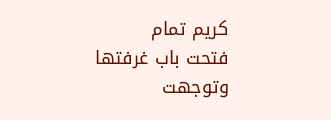كريم تمام
فتحت باب غرفتها وتوجهت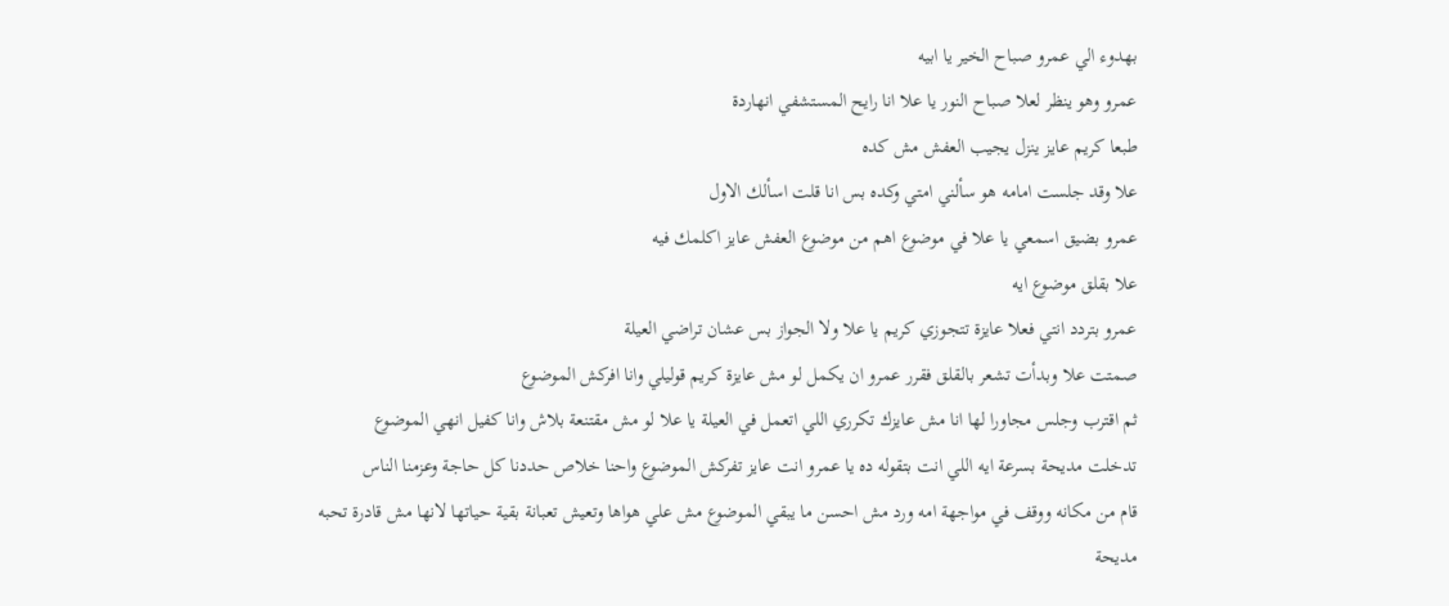بهدوء الي عمرو صباح الخير يا ابيه
عمرو وهو ينظر لعلا صباح النور يا علا انا رايح المستشفي انهاردة
طبعا كريم عايز ينزل يجيب العفش مش كده
علا وقد جلست امامه هو سألني امتي وكده بس انا قلت اسألك الاول
عمرو بضيق اسمعي يا علا في موضوع اهم من موضوع العفش عايز اكلمك فيه
علا بقلق موضوع ايه
عمرو بتردد انتي فعلا عايزة تتجوزي كريم يا علا ولا الجواز بس عشان تراضي العيلة
صمتت علا وبدأت تشعر بالقلق فقرر عمرو ان يكمل لو مش عايزة كريم قوليلي وانا افركش الموضوع
ثم اقترب وجلس مجاورا لها انا مش عايزك تكرري اللي اتعمل في العيلة يا علا لو مش مقتنعة بلاش وانا كفيل انهي الموضوع
تدخلت مديحة بسرعة ايه اللي انت بتقوله ده يا عمرو انت عايز تفركش الموضوع واحنا خلاص حددنا كل حاجة وعزمنا الناس
قام من مكانه ووقف في مواجهة امه ورد مش احسن ما يبقي الموضوع مش علي هواها وتعيش تعبانة بقية حياتها لانها مش قادرة تحبه
مديحة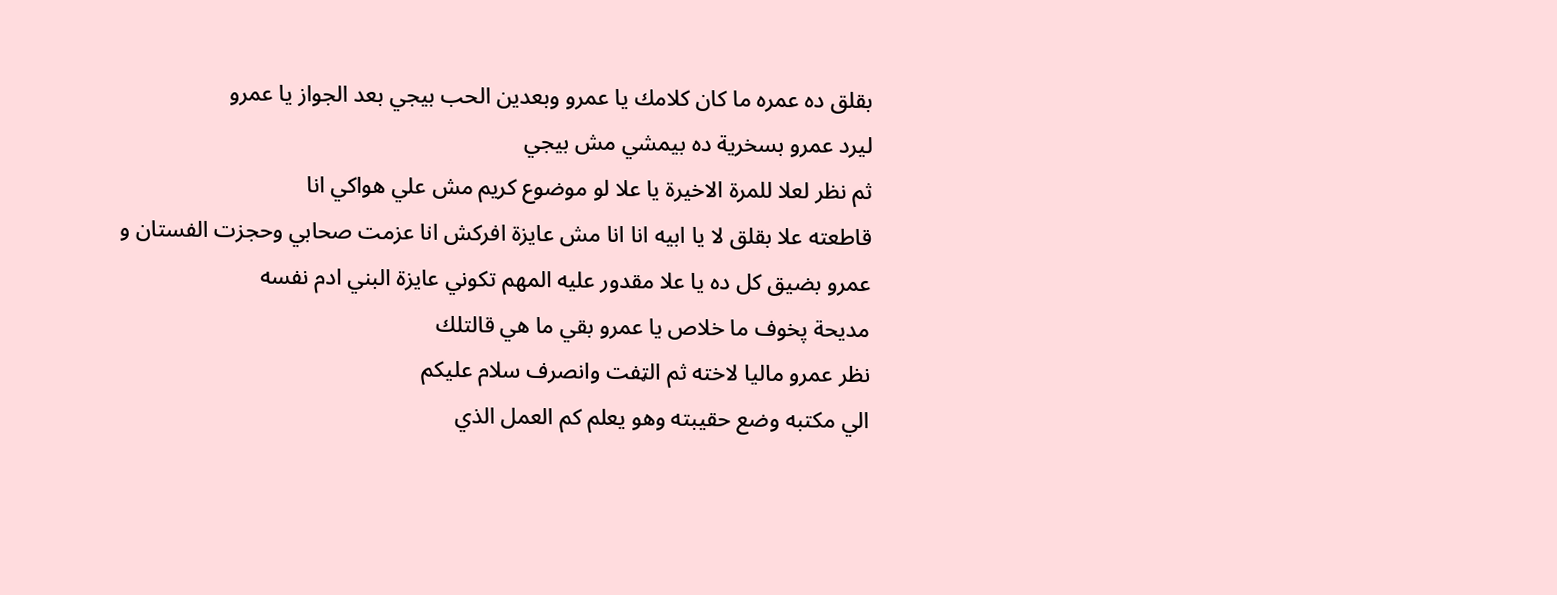بقلق ده عمره ما كان كلامك يا عمرو وبعدين الحب بيجي بعد الجواز يا عمرو
ليرد عمرو بسخرية ده بيمشي مش بيجي
ثم نظر لعلا للمرة الاخيرة يا علا لو موضوع كريم مش علي هواكي انا
قاطعته علا بقلق لا يا ابيه انا انا مش عايزة افركش انا عزمت صحابي وحجزت الفستان و
عمرو بضيق كل ده يا علا مقدور عليه المهم تكوني عايزة البني ادم نفسه
مديحة پخوف ما خلاص يا عمرو بقي ما هي قالتلك
نظر عمرو ماليا لاخته ثم الټفت وانصرف سلام عليكم
الي مكتبه وضع حقيبته وهو يعلم كم العمل الذي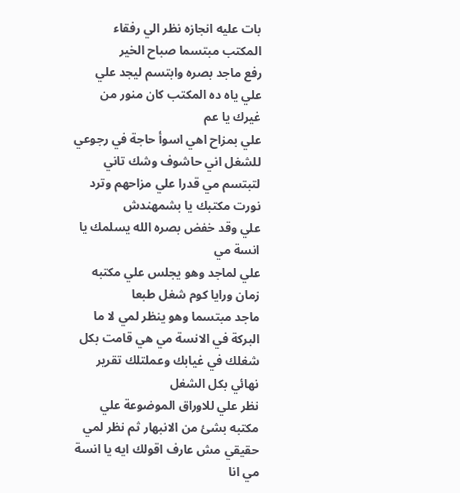بات عليه انجازه نظر الي رفقاء المكتب مبتسما صباح الخير
رفع ماجد بصره وابتسم ليجد علي علي ياه ده المكتب كان منور من غيرك يا عم
علي بمزاح اهي اسوأ حاجة في رجوعي للشغل اني حاشوف وشك تاني
لتبتسم مي قدرا علي مزاحهم وترد نورت مكتبك يا بشمهندش
علي وقد خفض بصره الله يسلمك يا انسة مي
علي لماجد وهو يجلس علي مكتبه زمان ورايا كوم شغل طبعا
ماجد مبتسما وهو ينظر لمي لا ما البركة في الانسة مي هي قامت بكل شغلك في غيابك وعملتلك تقرير نهائي بكل الشغل
نظر علي للاوراق الموضوعة علي مكتبه بشئ من الانبهار ثم نظر لمي حقيقي مش عارف اقولك ايه يا انسة مي انا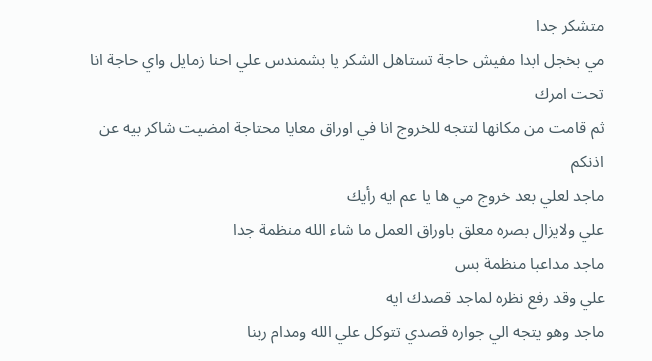متشكر جدا
مي بخجل ابدا مفيش حاجة تستاهل الشكر يا بشمندس علي احنا زمايل واي حاجة انا تحت امرك
ثم قامت من مكانها لتتجه للخروج انا في اوراق معايا محتاجة امضيت شاكر بيه عن اذنكم
ماجد لعلي بعد خروج مي ها يا عم ايه رأيك
علي ولايزال بصره معلق باوراق العمل ما شاء الله منظمة جدا
ماجد مداعبا منظمة بس
علي وقد رفع نظره لماجد قصدك ايه
ماجد وهو يتجه الي جواره قصدي تتوكل علي الله ومدام ربنا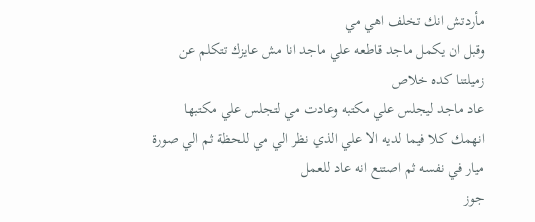مأردتش انك تخلف اهي مي
وقبل ان يكمل ماجد قاطعه علي ماجد انا مش عايزك تتكلم عن زميلتنا كده خلاص
عاد ماجد ليجلس علي مكتبه وعادت مي لتجلس علي مكتبها انهمك كلا فيما لديه الا علي الذي نظر الي مي للحظة ثم الي صورة ميار في نفسه ثم اصتنع انه عاد للعمل
جوز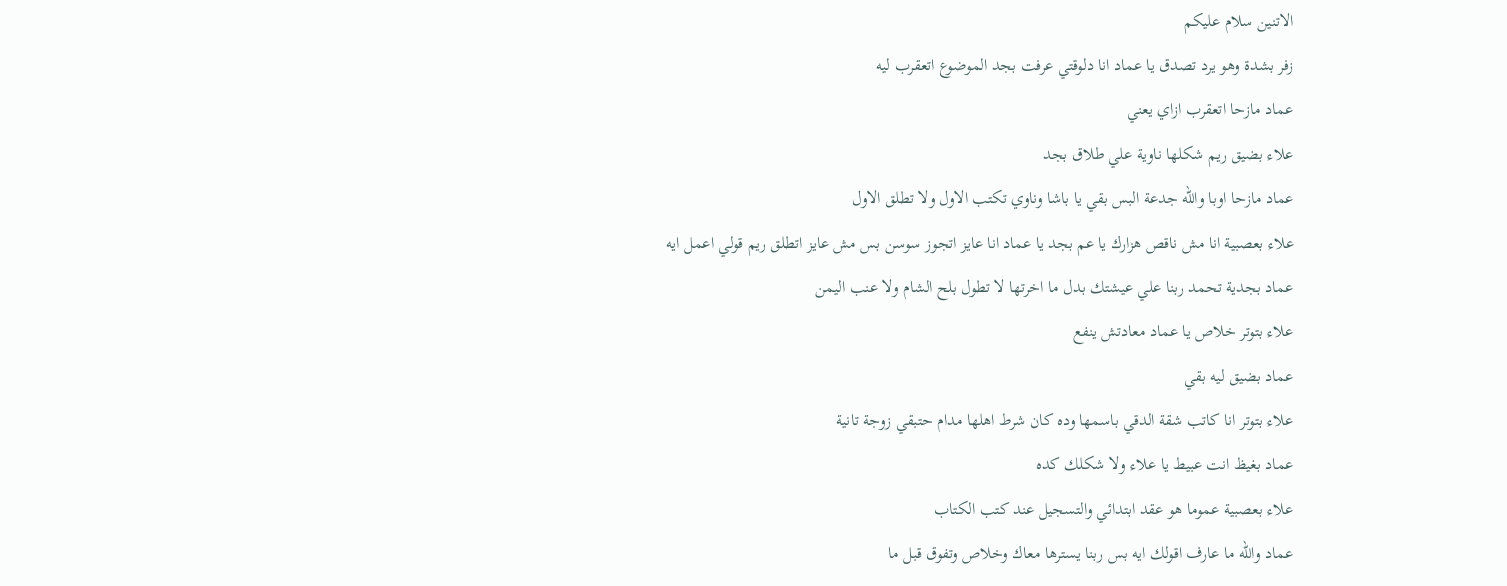الاتنين سلام عليكم
زفر بشدة وهو يرد تصدق يا عماد انا دلوقتي عرفت بجد الموضوع اتعقرب ليه
عماد مازحا اتعقرب ازاي يعني
علاء بضيق ريم شكلها ناوية علي طلاق بجد
عماد مازحا اوبا والله جدعة البس بقي يا باشا وناوي تكتب الاول ولا تطلق الاول
علاء بعصبية انا مش ناقص هزارك يا عم بجد يا عماد انا عايز اتجوز سوسن بس مش عايز اتطلق ريم قولي اعمل ايه
عماد بجدية تحمد ربنا علي عيشتك بدل ما اخرتها لا تطول بلح الشام ولا عنب اليمن
علاء بتوتر خلاص يا عماد معادتش ينفع
عماد بضيق ليه بقي
علاء بتوتر انا كاتب شقة الدقي باسمها وده كان شرط اهلها مدام حتبقي زوجة تانية
عماد بغيظ انت عبيط يا علاء ولا شكلك كده
علاء بعصبية عموما هو عقد ابتدائي والتسجيل عند كتب الكتاب
عماد والله ما عارف اقولك ايه بس ربنا يسترها معاك وخلاص وتفوق قبل ما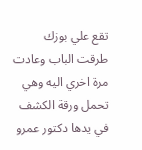تقع علي بوزك
طرقت الباب وعادت مرة اخري اليه وهي تحمل ورقة الكشف في يدها دكتور عمرو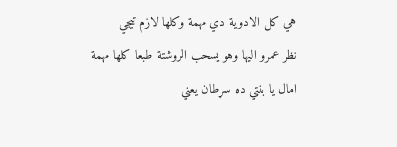هي كل الادوية دي مهمة وكلها لازم تيجي
نظر عمرو اليها وهو يسحب الروشتة طبعا كلها مهمة امال يا بنتي ده سړطان يعني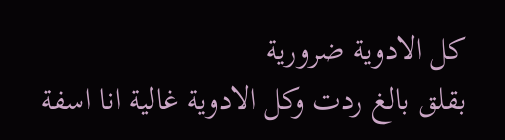كل الادوية ضرورية
بقلق بالغ ردت وكل الادوية غالية انا اسفة